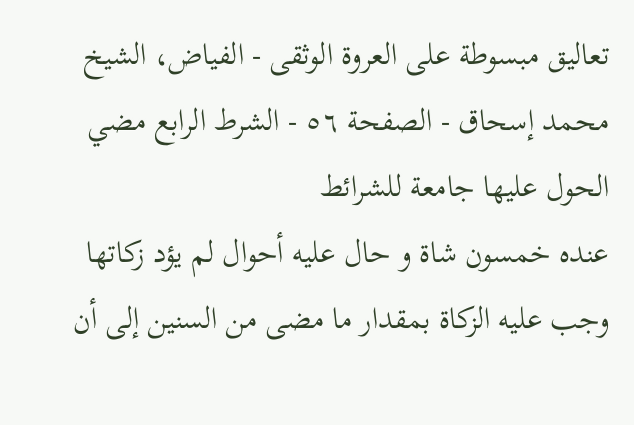تعاليق مبسوطة على العروة الوثقى - الفياض، الشيخ محمد إسحاق - الصفحة ٥٦ - الشرط الرابع مضي الحول عليها جامعة للشرائط
عنده خمسون شاة و حال عليه أحوال لم يؤد زكاتها وجب عليه الزكاة بمقدار ما مضى من السنين إلى أن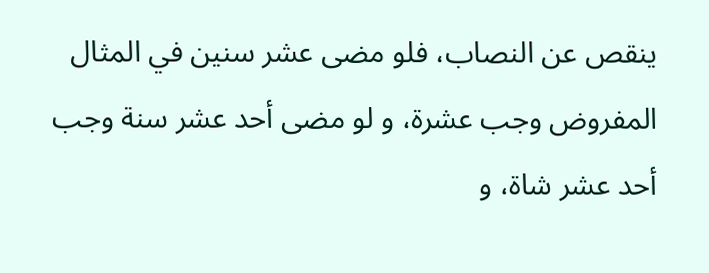ينقص عن النصاب، فلو مضى عشر سنين في المثال المفروض وجب عشرة، و لو مضى أحد عشر سنة وجب أحد عشر شاة، و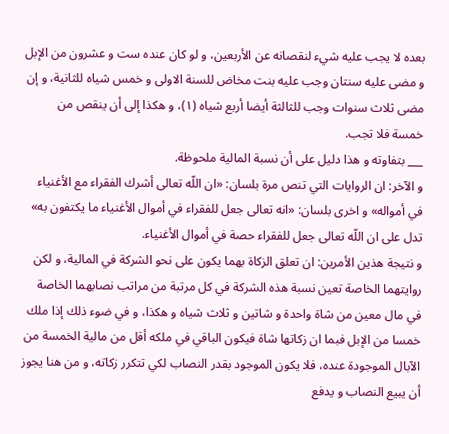بعده لا يجب عليه شيء لنقصانه عن الأربعين، و لو كان عنده ست و عشرون من الإبل و مضى عليه سنتان وجب عليه بنت مخاض للسنة الاولى و خمس شياه للثانية، و إن مضى ثلاث سنوات وجب للثالثة أيضا أربع شياه (١)، و هكذا إلى أن ينقص من خمسة فلا تجب.
___ بتفاوته و هذا دليل على أن نسبة المالية ملحوظة.
و الآخر: ان الروايات التي تنص مرة بلسان: «ان اللّه تعالى أشرك الفقراء مع الأغنياء في أمواله» و اخرى بلسان: «انه تعالى جعل للفقراء في أموال الأغنياء ما يكتفون به» تدل على ان اللّه تعالى جعل للفقراء حصة في أموال الأغنياء.
و نتيجة هذين الأمرين: ان تعلق الزكاة بهما يكون على نحو الشركة في المالية، و لكن روايتهما الخاصة تعين نسبة هذه الشركة في كل مرتبة من مراتب نصابهما الخاصة في مال معين من شاة واحدة و شاتين و ثلاث شياه و هكذا، و في ضوء ذلك إذا ملك خمسا من الإبل فبما ان زكاتها شاة فيكون الباقي في ملكه أقل من مالية الخمسة من الآبال الموجودة عنده، فلا يكون الموجود بقدر النصاب لكي تتكرر زكاته، و من هنا يجوز أن يبيع النصاب و يدفع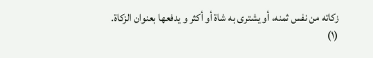زكاته من نفس ثمنه، أو يشترى به شاة أو أكثر و يدفعها بعنوان الزكاة.
(١)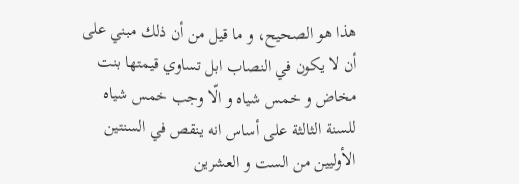هذا هو الصحيح، و ما قيل من أن ذلك مبني على أن لا يكون في النصاب ابل تساوي قيمتها بنت مخاض و خمس شياه و الّا وجب خمس شياه للسنة الثالثة على أساس انه ينقص في السنتين الأوليين من الست و العشرين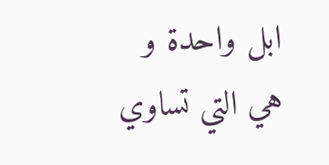ابل واحدة و هي التي تساوي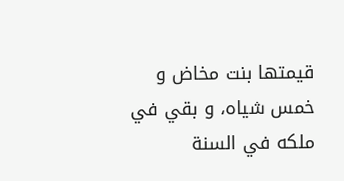قيمتها بنت مخاض و خمس شياه، و بقي في ملكه في السنة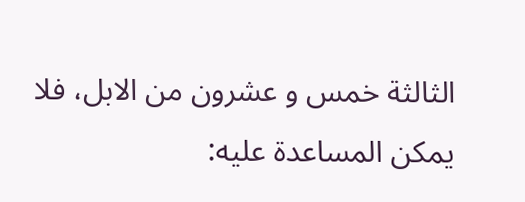الثالثة خمس و عشرون من الابل، فلا يمكن المساعدة عليه: